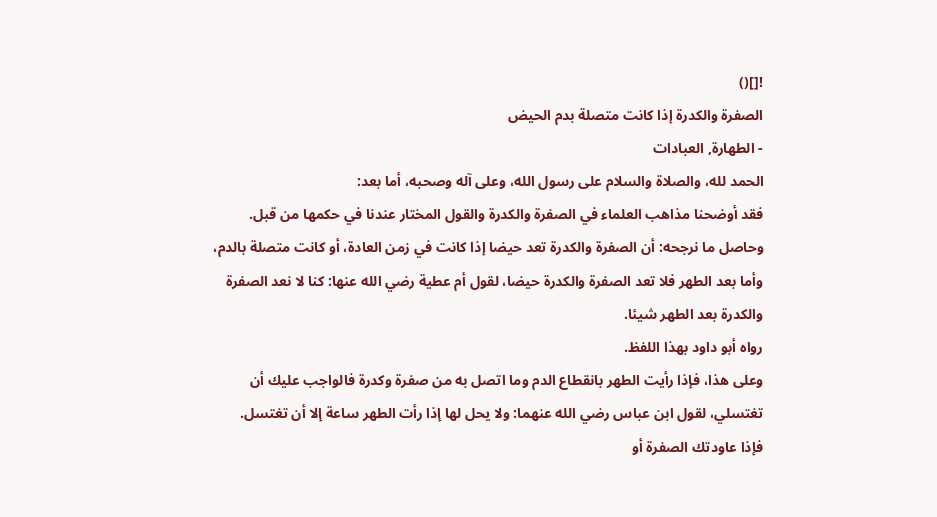![]()
الصفرة والكدرة إذا كانت متصلة بدم الحيض
- الطهارة, العبادات
الحمد لله، والصلاة والسلام على رسول الله، وعلى آله وصحبه، أما بعد:
فقد أوضحنا مذاهب العلماء في الصفرة والكدرة والقول المختار عندنا في حكمها من قبل.
وحاصل ما نرجحه: أن الصفرة والكدرة تعد حيضا إذا كانت في زمن العادة، أو كانت متصلة بالدم، وأما بعد الطهر فلا تعد الصفرة والكدرة حيضا، لقول أم عطية رضي الله عنها: كنا لا نعد الصفرة والكدرة بعد الطهر شيئا.
رواه أبو داود بهذا اللفظ.
وعلى هذا، فإذا رأيت الطهر بانقطاع الدم وما اتصل به من صفرة وكدرة فالواجب عليك أن تغتسلي، لقول ابن عباس رضي الله عنهما: ولا يحل لها إذا رأت الطهر ساعة إلا أن تغتسل.
فإذا عاودتك الصفرة أو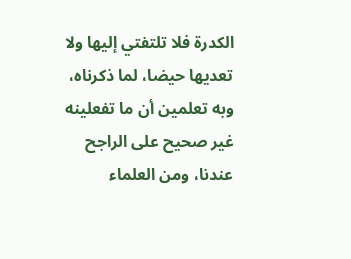الكدرة فلا تلتفتي إليها ولا تعديها حيضا، لما ذكرناه، وبه تعلمين أن ما تفعلينه غير صحيح على الراجح عندنا، ومن العلماء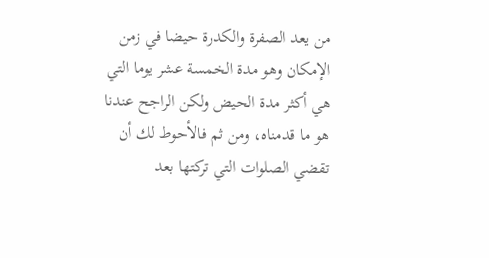من يعد الصفرة والكدرة حيضا في زمن الإمكان وهو مدة الخمسة عشر يوما التي هي أكثر مدة الحيض ولكن الراجح عندنا هو ما قدمناه، ومن ثم فالأحوط لك أن تقضي الصلوات التي تركتها بعد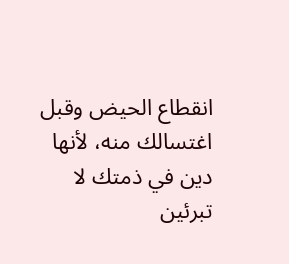انقطاع الحيض وقبل اغتسالك منه، لأنها دين في ذمتك لا تبرئين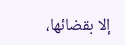إلا بقضائها،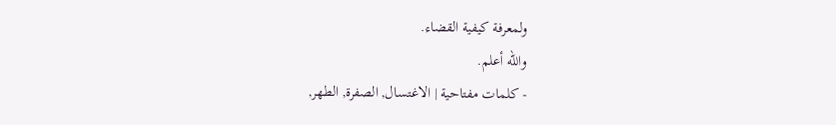ولمعرفة كيفية القضاء.
والله أعلم.
- كلمات مفتاحية | الاغتسال, الصفرة, الطهر,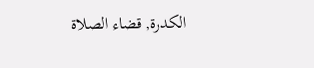الكدرة, قضاء الصلاة